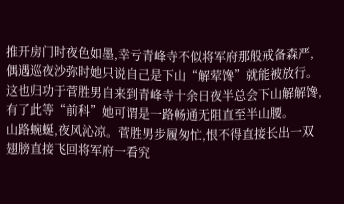推开房门时夜色如墨,幸亏青峰寺不似将军府那般戒备森严,偶遇巡夜沙弥时她只说自己是下山“解荤馋”就能被放行。这也归功于菅胜男自来到青峰寺十余日夜半总会下山解解馋,有了此等“前科”她可谓是一路畅通无阻直至半山腰。
山路蜿蜒,夜风沁凉。菅胜男步履匆忙,恨不得直接长出一双翅膀直接飞回将军府一看究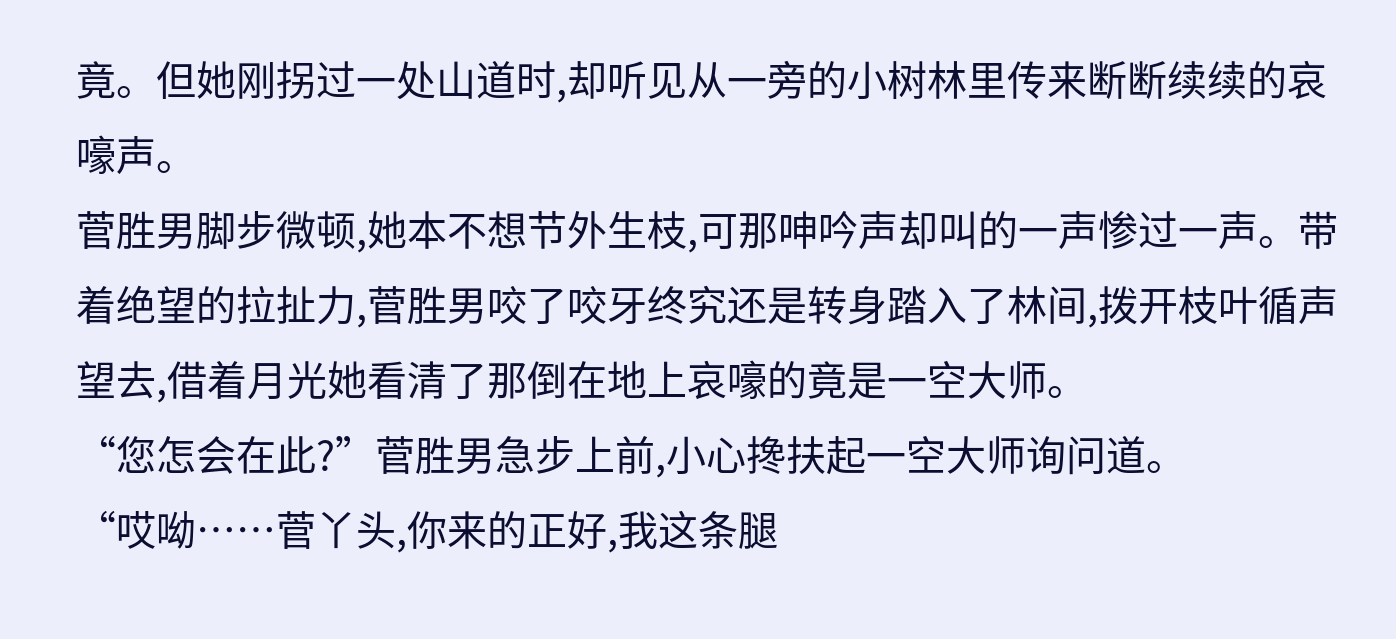竟。但她刚拐过一处山道时,却听见从一旁的小树林里传来断断续续的哀嚎声。
菅胜男脚步微顿,她本不想节外生枝,可那呻吟声却叫的一声惨过一声。带着绝望的拉扯力,菅胜男咬了咬牙终究还是转身踏入了林间,拨开枝叶循声望去,借着月光她看清了那倒在地上哀嚎的竟是一空大师。
“您怎会在此?”菅胜男急步上前,小心搀扶起一空大师询问道。
“哎呦……菅丫头,你来的正好,我这条腿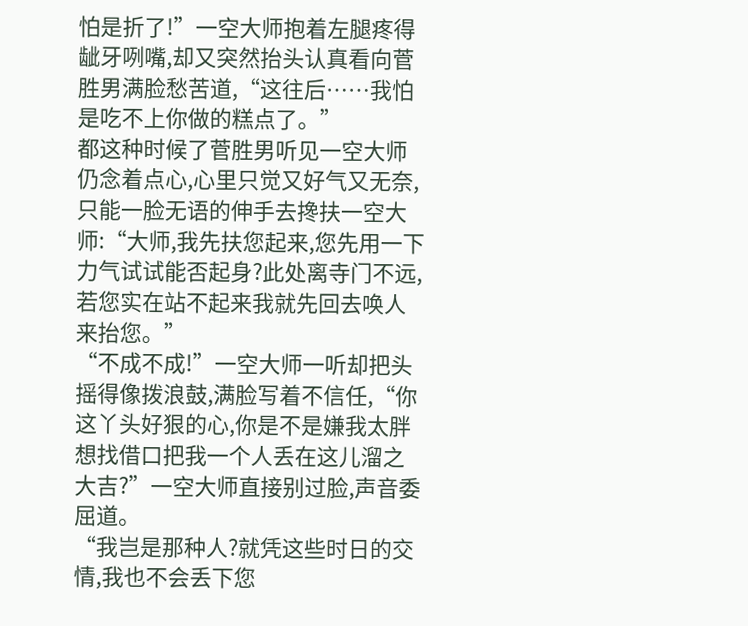怕是折了!”一空大师抱着左腿疼得龇牙咧嘴,却又突然抬头认真看向菅胜男满脸愁苦道,“这往后……我怕是吃不上你做的糕点了。”
都这种时候了菅胜男听见一空大师仍念着点心,心里只觉又好气又无奈,只能一脸无语的伸手去搀扶一空大师:“大师,我先扶您起来,您先用一下力气试试能否起身?此处离寺门不远,若您实在站不起来我就先回去唤人来抬您。”
“不成不成!”一空大师一听却把头摇得像拨浪鼓,满脸写着不信任,“你这丫头好狠的心,你是不是嫌我太胖想找借口把我一个人丢在这儿溜之大吉?”一空大师直接别过脸,声音委屈道。
“我岂是那种人?就凭这些时日的交情,我也不会丢下您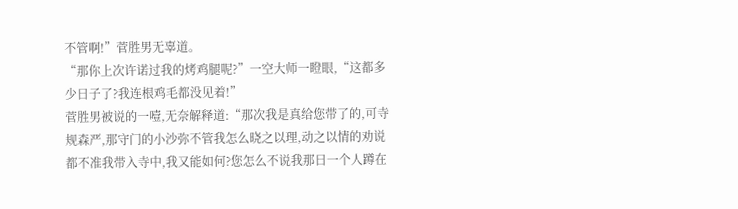不管啊!”菅胜男无辜道。
“那你上次许诺过我的烤鸡腿呢?”一空大师一瞪眼,“这都多少日子了?我连根鸡毛都没见着!”
菅胜男被说的一噎,无奈解释道:“那次我是真给您带了的,可寺规森严,那守门的小沙弥不管我怎么晓之以理,动之以情的劝说都不准我带入寺中,我又能如何?您怎么不说我那日一个人蹲在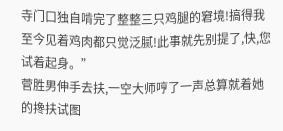寺门口独自啃完了整整三只鸡腿的窘境!搞得我至今见着鸡肉都只觉泛腻!此事就先别提了,快,您试着起身。”
菅胜男伸手去扶,一空大师哼了一声总算就着她的搀扶试图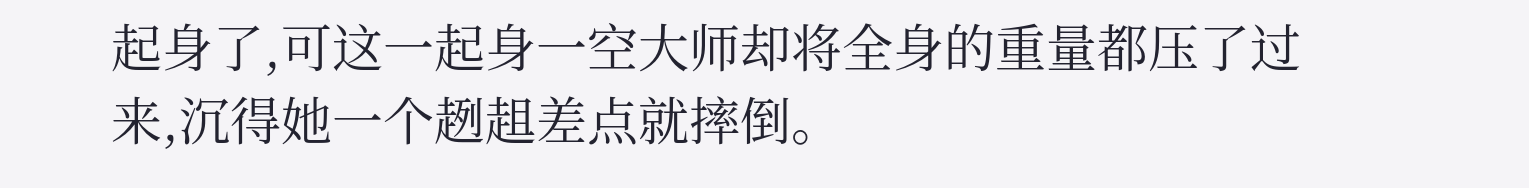起身了,可这一起身一空大师却将全身的重量都压了过来,沉得她一个趔趄差点就摔倒。